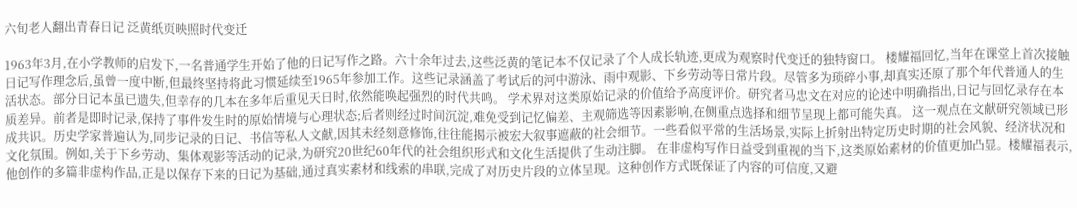六旬老人翻出青春日记 泛黄纸页映照时代变迁

1963年3月,在小学教师的启发下,一名普通学生开始了他的日记写作之路。六十余年过去,这些泛黄的笔记本不仅记录了个人成长轨迹,更成为观察时代变迁的独特窗口。 楼耀福回忆,当年在课堂上首次接触日记写作理念后,虽曾一度中断,但最终坚持将此习惯延续至1965年参加工作。这些记录涵盖了考试后的河中游泳、雨中观影、下乡劳动等日常片段。尽管多为琐碎小事,却真实还原了那个年代普通人的生活状态。部分日记本虽已遗失,但幸存的几本在多年后重见天日时,依然能唤起强烈的时代共鸣。 学术界对这类原始记录的价值给予高度评价。研究者马忠文在对应的论述中明确指出,日记与回忆录存在本质差异。前者是即时记录,保持了事件发生时的原始情境与心理状态;后者则经过时间沉淀,难免受到记忆偏差、主观筛选等因素影响,在侧重点选择和细节呈现上都可能失真。 这一观点在文献研究领域已形成共识。历史学家普遍认为,同步记录的日记、书信等私人文献,因其未经刻意修饰,往往能揭示被宏大叙事遮蔽的社会细节。一些看似平常的生活场景,实际上折射出特定历史时期的社会风貌、经济状况和文化氛围。例如,关于下乡劳动、集体观影等活动的记录,为研究20世纪60年代的社会组织形式和文化生活提供了生动注脚。 在非虚构写作日益受到重视的当下,这类原始素材的价值更加凸显。楼耀福表示,他创作的多篇非虚构作品,正是以保存下来的日记为基础,通过真实素材和线索的串联,完成了对历史片段的立体呈现。这种创作方式既保证了内容的可信度,又避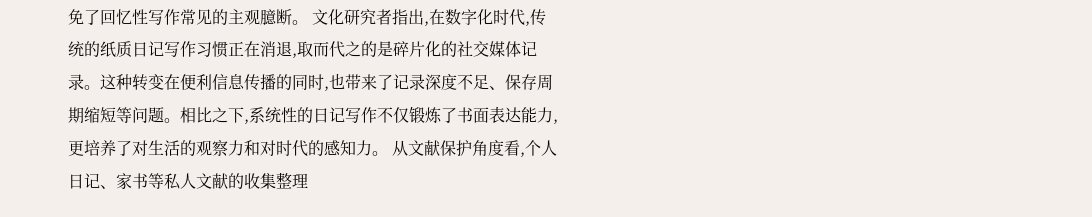免了回忆性写作常见的主观臆断。 文化研究者指出,在数字化时代,传统的纸质日记写作习惯正在消退,取而代之的是碎片化的社交媒体记录。这种转变在便利信息传播的同时,也带来了记录深度不足、保存周期缩短等问题。相比之下,系统性的日记写作不仅锻炼了书面表达能力,更培养了对生活的观察力和对时代的感知力。 从文献保护角度看,个人日记、家书等私人文献的收集整理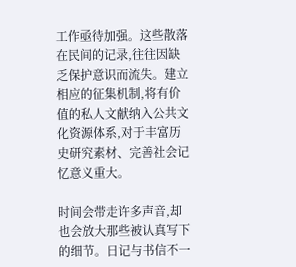工作亟待加强。这些散落在民间的记录,往往因缺乏保护意识而流失。建立相应的征集机制,将有价值的私人文献纳入公共文化资源体系,对于丰富历史研究素材、完善社会记忆意义重大。

时间会带走许多声音,却也会放大那些被认真写下的细节。日记与书信不一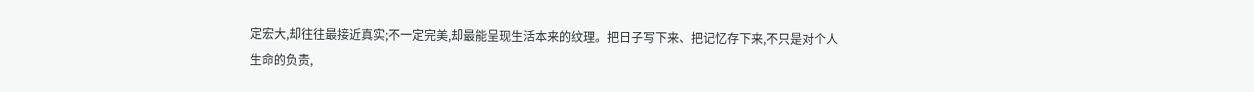定宏大,却往往最接近真实;不一定完美,却最能呈现生活本来的纹理。把日子写下来、把记忆存下来,不只是对个人生命的负责,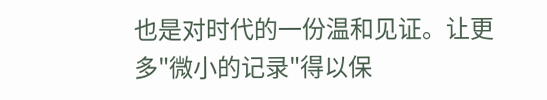也是对时代的一份温和见证。让更多"微小的记录"得以保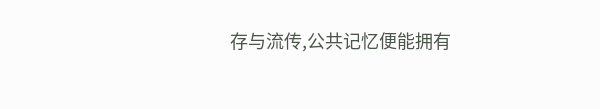存与流传,公共记忆便能拥有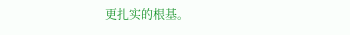更扎实的根基。